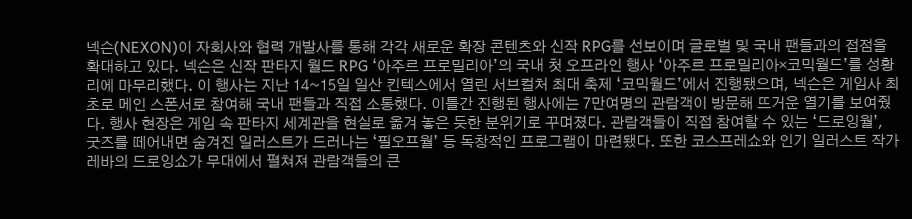넥슨(NEXON)이 자회사와 협력 개발사를 통해 각각 새로운 확장 콘텐츠와 신작 RPG를 선보이며 글로벌 및 국내 팬들과의 접점을 확대하고 있다. 넥슨은 신작 판타지 월드 RPG ‘아주르 프로밀리아’의 국내 첫 오프라인 행사 ‘아주르 프로밀리아×코믹월드’를 성황리에 마무리했다. 이 행사는 지난 14~15일 일산 킨텍스에서 열린 서브컬처 최대 축제 ‘코믹월드’에서 진행됐으며, 넥슨은 게임사 최초로 메인 스폰서로 참여해 국내 팬들과 직접 소통했다. 이틀간 진행된 행사에는 7만여명의 관람객이 방문해 뜨거운 열기를 보여줬다. 행사 현장은 게임 속 판타지 세계관을 현실로 옮겨 놓은 듯한 분위기로 꾸며졌다. 관람객들이 직접 참여할 수 있는 ‘드로잉월’, 굿즈를 떼어내면 숨겨진 일러스트가 드러나는 ‘필오프월’ 등 독창적인 프로그램이 마련됐다. 또한 코스프레쇼와 인기 일러스트 작가 레바의 드로잉쇼가 무대에서 펼쳐져 관람객들의 큰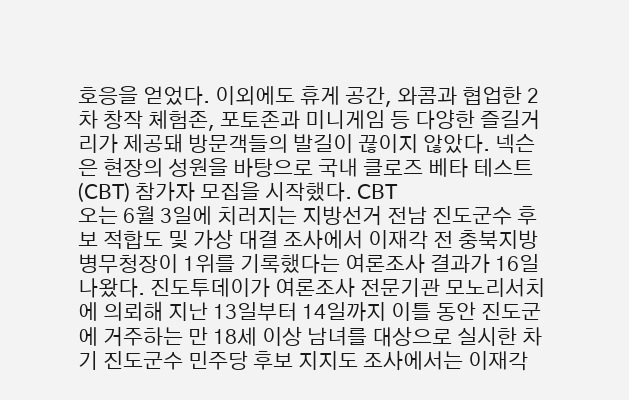호응을 얻었다. 이외에도 휴게 공간, 와콤과 협업한 2차 창작 체험존, 포토존과 미니게임 등 다양한 즐길거리가 제공돼 방문객들의 발길이 끊이지 않았다. 넥슨은 현장의 성원을 바탕으로 국내 클로즈 베타 테스트(CBT) 참가자 모집을 시작했다. CBT
오는 6월 3일에 치러지는 지방선거 전남 진도군수 후보 적합도 및 가상 대결 조사에서 이재각 전 충북지방병무청장이 1위를 기록했다는 여론조사 결과가 16일 나왔다. 진도투데이가 여론조사 전문기관 모노리서치에 의뢰해 지난 13일부터 14일까지 이틀 동안 진도군에 거주하는 만 18세 이상 남녀를 대상으로 실시한 차기 진도군수 민주당 후보 지지도 조사에서는 이재각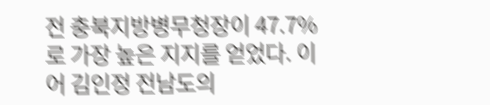전 충북지방병무청장이 47.7%로 가장 높은 지지를 얻었다. 이어 김인정 전남도의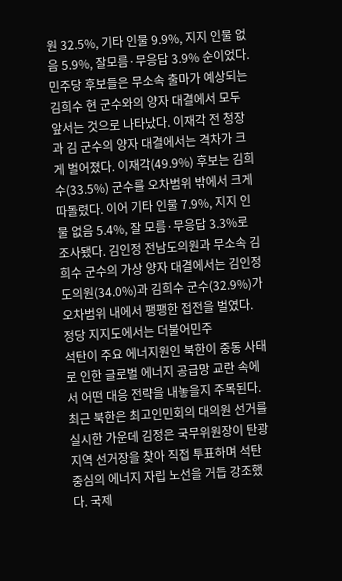원 32.5%, 기타 인물 9.9%, 지지 인물 없음 5.9%, 잘모름·무응답 3.9% 순이었다. 민주당 후보들은 무소속 출마가 예상되는 김희수 현 군수와의 양자 대결에서 모두 앞서는 것으로 나타났다. 이재각 전 청장과 김 군수의 양자 대결에서는 격차가 크게 벌어졌다. 이재각(49.9%) 후보는 김희수(33.5%) 군수를 오차범위 밖에서 크게 따돌렸다. 이어 기타 인물 7.9%, 지지 인물 없음 5.4%, 잘 모름·무응답 3.3%로 조사됐다. 김인정 전남도의원과 무소속 김희수 군수의 가상 양자 대결에서는 김인정 도의원(34.0%)과 김희수 군수(32.9%)가 오차범위 내에서 팽팽한 접전을 벌였다. 정당 지지도에서는 더불어민주
석탄이 주요 에너지원인 북한이 중동 사태로 인한 글로벌 에너지 공급망 교란 속에서 어떤 대응 전략을 내놓을지 주목된다. 최근 북한은 최고인민회의 대의원 선거를 실시한 가운데 김정은 국무위원장이 탄광 지역 선거장을 찾아 직접 투표하며 석탄 중심의 에너지 자립 노선을 거듭 강조했다. 국제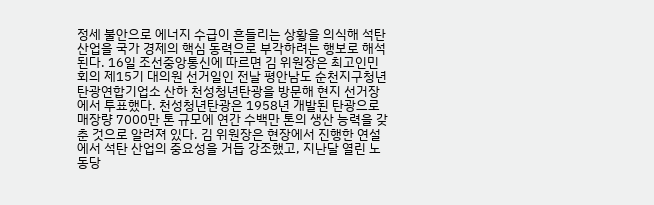정세 불안으로 에너지 수급이 흔들리는 상황을 의식해 석탄 산업을 국가 경제의 핵심 동력으로 부각하려는 행보로 해석된다. 16일 조선중앙통신에 따르면 김 위원장은 최고인민회의 제15기 대의원 선거일인 전날 평안남도 순천지구청년탄광연합기업소 산하 천성청년탄광을 방문해 현지 선거장에서 투표했다. 천성청년탄광은 1958년 개발된 탄광으로 매장량 7000만 톤 규모에 연간 수백만 톤의 생산 능력을 갖춘 것으로 알려져 있다. 김 위원장은 현장에서 진행한 연설에서 석탄 산업의 중요성을 거듭 강조했고, 지난달 열린 노동당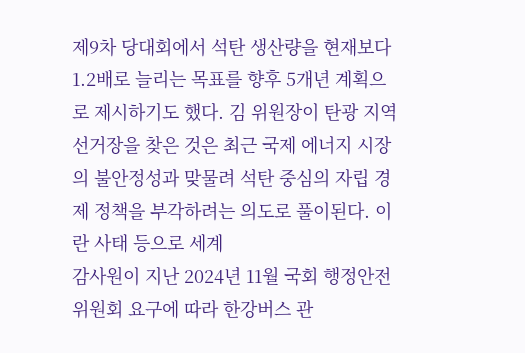제9차 당대회에서 석탄 생산량을 현재보다 1.2배로 늘리는 목표를 향후 5개년 계획으로 제시하기도 했다. 김 위원장이 탄광 지역 선거장을 찾은 것은 최근 국제 에너지 시장의 불안정성과 맞물려 석탄 중심의 자립 경제 정책을 부각하려는 의도로 풀이된다. 이란 사태 등으로 세계
감사원이 지난 2024년 11월 국회 행정안전위원회 요구에 따라 한강버스 관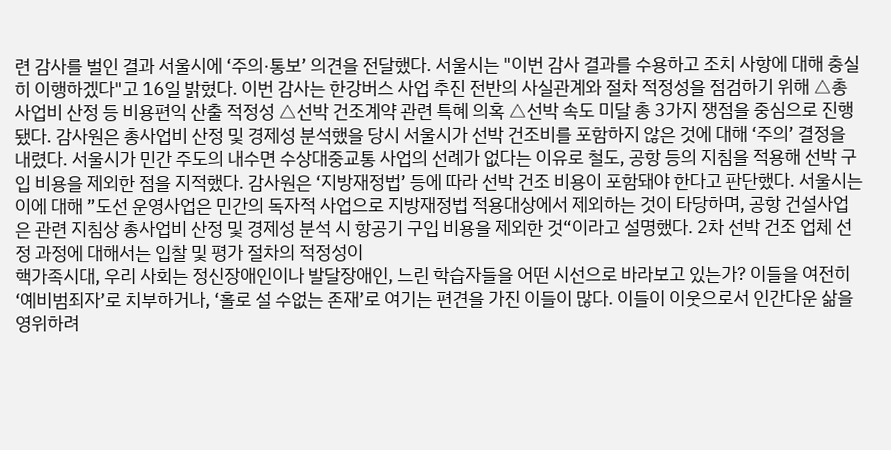련 감사를 벌인 결과 서울시에 ‘주의·통보’ 의견을 전달했다. 서울시는 "이번 감사 결과를 수용하고 조치 사항에 대해 충실히 이행하겠다"고 16일 밝혔다. 이번 감사는 한강버스 사업 추진 전반의 사실관계와 절차 적정성을 점검하기 위해 △총사업비 산정 등 비용편익 산출 적정성 △선박 건조계약 관련 특혜 의혹 △선박 속도 미달 총 3가지 쟁점을 중심으로 진행됐다. 감사원은 총사업비 산정 및 경제성 분석했을 당시 서울시가 선박 건조비를 포함하지 않은 것에 대해 ‘주의’ 결정을 내렸다. 서울시가 민간 주도의 내수면 수상대중교통 사업의 선례가 없다는 이유로 철도, 공항 등의 지침을 적용해 선박 구입 비용을 제외한 점을 지적했다. 감사원은 ‘지방재정법’ 등에 따라 선박 건조 비용이 포함돼야 한다고 판단했다. 서울시는 이에 대해 ”도선 운영사업은 민간의 독자적 사업으로 지방재정법 적용대상에서 제외하는 것이 타당하며, 공항 건설사업은 관련 지침상 총사업비 산정 및 경제성 분석 시 항공기 구입 비용을 제외한 것“이라고 설명했다. 2차 선박 건조 업체 선정 과정에 대해서는 입찰 및 평가 절차의 적정성이
핵가족시대, 우리 사회는 정신장애인이나 발달장애인, 느린 학습자들을 어떤 시선으로 바라보고 있는가? 이들을 여전히 ‘예비범죄자’로 치부하거나, ‘홀로 설 수없는 존재’로 여기는 편견을 가진 이들이 많다. 이들이 이웃으로서 인간다운 삶을 영위하려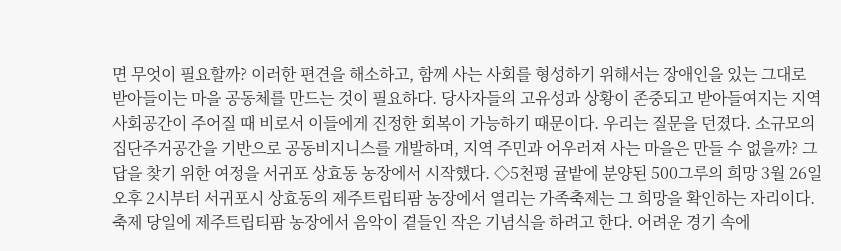면 무엇이 필요할까? 이러한 편견을 해소하고, 함께 사는 사회를 형성하기 위해서는 장애인을 있는 그대로 받아들이는 마을 공동체를 만드는 것이 필요하다. 당사자들의 고유성과 상황이 존중되고 받아들여지는 지역사회공간이 주어질 때 비로서 이들에게 진정한 회복이 가능하기 때문이다. 우리는 질문을 던졌다. 소규모의 집단주거공간을 기반으로 공동비지니스를 개발하며, 지역 주민과 어우러져 사는 마을은 만들 수 없을까? 그 답을 찾기 위한 여정을 서귀포 상효동 농장에서 시작했다. ◇5천평 귤밭에 분양된 500그루의 희망 3월 26일 오후 2시부터 서귀포시 상효동의 제주트립티팜 농장에서 열리는 가족축제는 그 희망을 확인하는 자리이다. 축제 당일에 제주트립티팜 농장에서 음악이 곁들인 작은 기념식을 하려고 한다. 어려운 경기 속에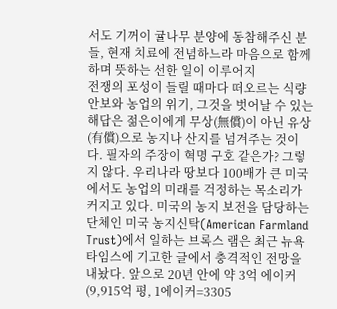서도 기꺼이 귤나무 분양에 동참해주신 분들, 현재 치료에 전념하느라 마음으로 함께 하며 뜻하는 선한 일이 이루어지
전쟁의 포성이 들릴 때마다 떠오르는 식량 안보와 농업의 위기, 그것을 벗어날 수 있는 해답은 젊은이에게 무상(無償)이 아닌 유상(有償)으로 농지나 산지를 넘겨주는 것이다. 필자의 주장이 혁명 구호 같은가? 그렇지 않다. 우리나라 땅보다 100배가 큰 미국에서도 농업의 미래를 걱정하는 목소리가 커지고 있다. 미국의 농지 보전을 담당하는 단체인 미국 농지신탁(American Farmland Trust)에서 일하는 브록스 램은 최근 뉴욕타임스에 기고한 글에서 충격적인 전망을 내놨다. 앞으로 20년 안에 약 3억 에이커(9,915억 평, 1에이커=3305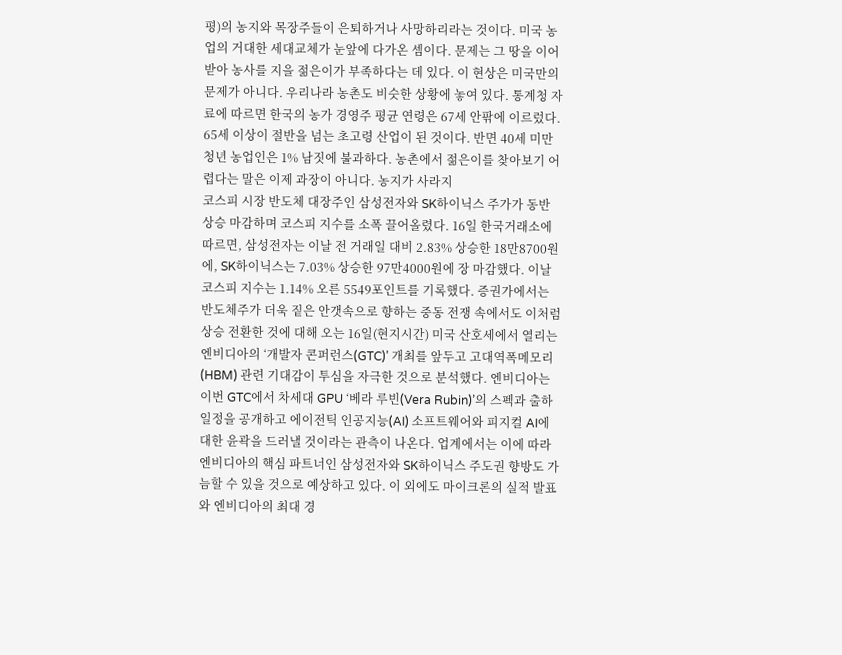평)의 농지와 목장주들이 은퇴하거나 사망하리라는 것이다. 미국 농업의 거대한 세대교체가 눈앞에 다가온 셈이다. 문제는 그 땅을 이어받아 농사를 지을 젊은이가 부족하다는 데 있다. 이 현상은 미국만의 문제가 아니다. 우리나라 농촌도 비슷한 상황에 놓여 있다. 통계청 자료에 따르면 한국의 농가 경영주 평균 연령은 67세 안팎에 이르렀다. 65세 이상이 절반을 넘는 초고령 산업이 된 것이다. 반면 40세 미만 청년 농업인은 1% 남짓에 불과하다. 농촌에서 젊은이를 찾아보기 어렵다는 말은 이제 과장이 아니다. 농지가 사라지
코스피 시장 반도체 대장주인 삼성전자와 SK하이닉스 주가가 동반 상승 마감하며 코스피 지수를 소폭 끌어올렸다. 16일 한국거래소에 따르면, 삼성전자는 이날 전 거래일 대비 2.83% 상승한 18만8700원에, SK하이닉스는 7.03% 상승한 97만4000원에 장 마감했다. 이날 코스피 지수는 1.14% 오른 5549포인트를 기록했다. 증권가에서는 반도체주가 더욱 짙은 안갯속으로 향하는 중동 전쟁 속에서도 이처럼 상승 전환한 것에 대해 오는 16일(현지시간) 미국 산호세에서 열리는 엔비디아의 ‘개발자 콘퍼런스(GTC)’ 개최를 앞두고 고대역폭메모리(HBM) 관련 기대감이 투심을 자극한 것으로 분석했다. 엔비디아는 이번 GTC에서 차세대 GPU ‘베라 루빈(Vera Rubin)’의 스펙과 출하 일정을 공개하고 에이전틱 인공지능(AI) 소프트웨어와 피지컬 AI에 대한 윤곽을 드러낼 것이라는 관측이 나온다. 업계에서는 이에 따라 엔비디아의 핵심 파트너인 삼성전자와 SK하이닉스 주도권 향방도 가늠할 수 있을 것으로 예상하고 있다. 이 외에도 마이크론의 실적 발표와 엔비디아의 최대 경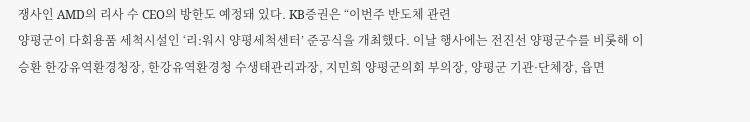쟁사인 AMD의 리사 수 CEO의 방한도 예정돼 있다. KB증권은 “이번주 반도체 관련
양평군이 다회용품 세척시설인 ‘리:워시 양평세척센터’ 준공식을 개최했다. 이날 행사에는 전진선 양평군수를 비롯해 이승환 한강유역환경청장, 한강유역환경청 수생태관리과장, 지민희 양평군의회 부의장, 양평군 기관·단체장, 읍면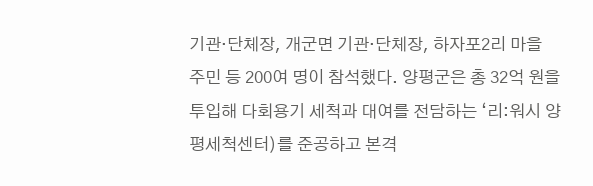기관·단체장, 개군면 기관·단체장, 하자포2리 마을 주민 등 200여 명이 참석했다. 양평군은 총 32억 원을 투입해 다회용기 세척과 대여를 전담하는 ‘리:워시 양평세척센터)를 준공하고 본격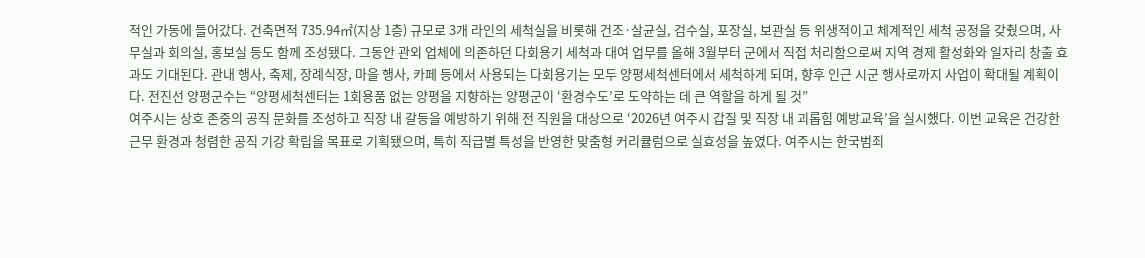적인 가동에 들어갔다. 건축면적 735.94㎡(지상 1층) 규모로 3개 라인의 세척실을 비롯해 건조·살균실, 검수실, 포장실, 보관실 등 위생적이고 체계적인 세척 공정을 갖췄으며, 사무실과 회의실, 홍보실 등도 함께 조성됐다. 그동안 관외 업체에 의존하던 다회용기 세척과 대여 업무를 올해 3월부터 군에서 직접 처리함으로써 지역 경제 활성화와 일자리 창출 효과도 기대된다. 관내 행사, 축제, 장례식장, 마을 행사, 카페 등에서 사용되는 다회용기는 모두 양평세척센터에서 세척하게 되며, 향후 인근 시군 행사로까지 사업이 확대될 계획이다. 전진선 양평군수는 “양평세척센터는 1회용품 없는 양평을 지향하는 양평군이 ‘환경수도’로 도약하는 데 큰 역할을 하게 될 것”
여주시는 상호 존중의 공직 문화를 조성하고 직장 내 갈등을 예방하기 위해 전 직원을 대상으로 ‘2026년 여주시 갑질 및 직장 내 괴롭힘 예방교육’을 실시했다. 이번 교육은 건강한 근무 환경과 청렴한 공직 기강 확립을 목표로 기획됐으며, 특히 직급별 특성을 반영한 맞춤형 커리큘럼으로 실효성을 높였다. 여주시는 한국범죄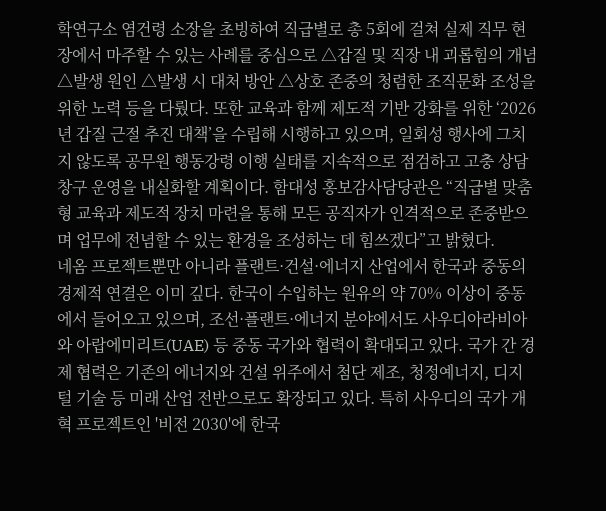학연구소 염건령 소장을 초빙하여 직급별로 총 5회에 걸쳐 실제 직무 현장에서 마주할 수 있는 사례를 중심으로 △갑질 및 직장 내 괴롭힘의 개념 △발생 원인 △발생 시 대처 방안 △상호 존중의 청렴한 조직문화 조성을 위한 노력 등을 다뤘다. 또한 교육과 함께 제도적 기반 강화를 위한 ‘2026년 갑질 근절 추진 대책’을 수립해 시행하고 있으며, 일회성 행사에 그치지 않도록 공무원 행동강령 이행 실태를 지속적으로 점검하고 고충 상담 창구 운영을 내실화할 계획이다. 함대성 홍보감사담당관은 “직급별 맞춤형 교육과 제도적 장치 마련을 통해 모든 공직자가 인격적으로 존중받으며 업무에 전념할 수 있는 환경을 조성하는 데 힘쓰겠다”고 밝혔다.
네옴 프로젝트뿐만 아니라 플랜트·건설·에너지 산업에서 한국과 중동의 경제적 연결은 이미 깊다. 한국이 수입하는 원유의 약 70% 이상이 중동에서 들어오고 있으며, 조선·플랜트·에너지 분야에서도 사우디아라비아와 아랍에미리트(UAE) 등 중동 국가와 협력이 확대되고 있다. 국가 간 경제 협력은 기존의 에너지와 건설 위주에서 첨단 제조, 청정예너지, 디지털 기술 등 미래 산업 전반으로도 확장되고 있다. 특히 사우디의 국가 개혁 프로젝트인 '비전 2030'에 한국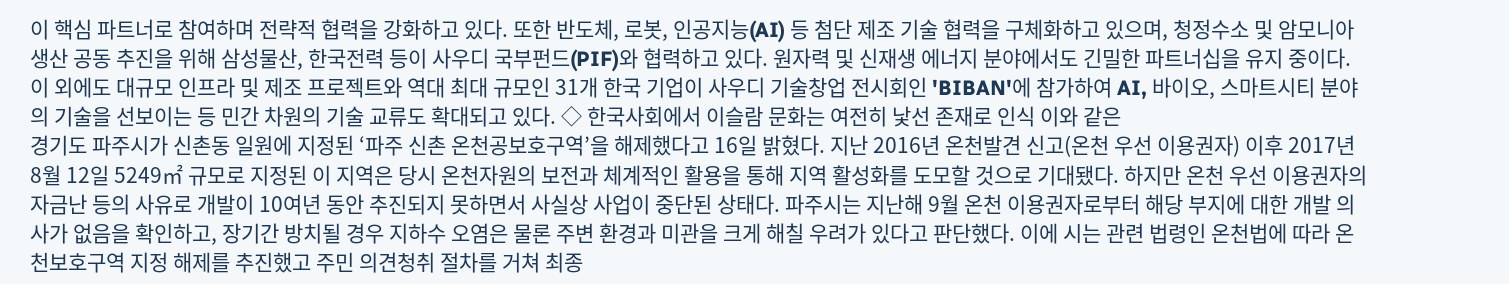이 핵심 파트너로 참여하며 전략적 협력을 강화하고 있다. 또한 반도체, 로봇, 인공지능(AI) 등 첨단 제조 기술 협력을 구체화하고 있으며, 청정수소 및 암모니아 생산 공동 추진을 위해 삼성물산, 한국전력 등이 사우디 국부펀드(PIF)와 협력하고 있다. 원자력 및 신재생 에너지 분야에서도 긴밀한 파트너십을 유지 중이다. 이 외에도 대규모 인프라 및 제조 프로젝트와 역대 최대 규모인 31개 한국 기업이 사우디 기술창업 전시회인 'BIBAN'에 참가하여 AI, 바이오, 스마트시티 분야의 기술을 선보이는 등 민간 차원의 기술 교류도 확대되고 있다. ◇ 한국사회에서 이슬람 문화는 여전히 낯선 존재로 인식 이와 같은
경기도 파주시가 신촌동 일원에 지정된 ‘파주 신촌 온천공보호구역’을 해제했다고 16일 밝혔다. 지난 2016년 온천발견 신고(온천 우선 이용권자) 이후 2017년 8월 12일 5249㎡ 규모로 지정된 이 지역은 당시 온천자원의 보전과 체계적인 활용을 통해 지역 활성화를 도모할 것으로 기대됐다. 하지만 온천 우선 이용권자의 자금난 등의 사유로 개발이 10여년 동안 추진되지 못하면서 사실상 사업이 중단된 상태다. 파주시는 지난해 9월 온천 이용권자로부터 해당 부지에 대한 개발 의사가 없음을 확인하고, 장기간 방치될 경우 지하수 오염은 물론 주변 환경과 미관을 크게 해칠 우려가 있다고 판단했다. 이에 시는 관련 법령인 온천법에 따라 온천보호구역 지정 해제를 추진했고 주민 의견청취 절차를 거쳐 최종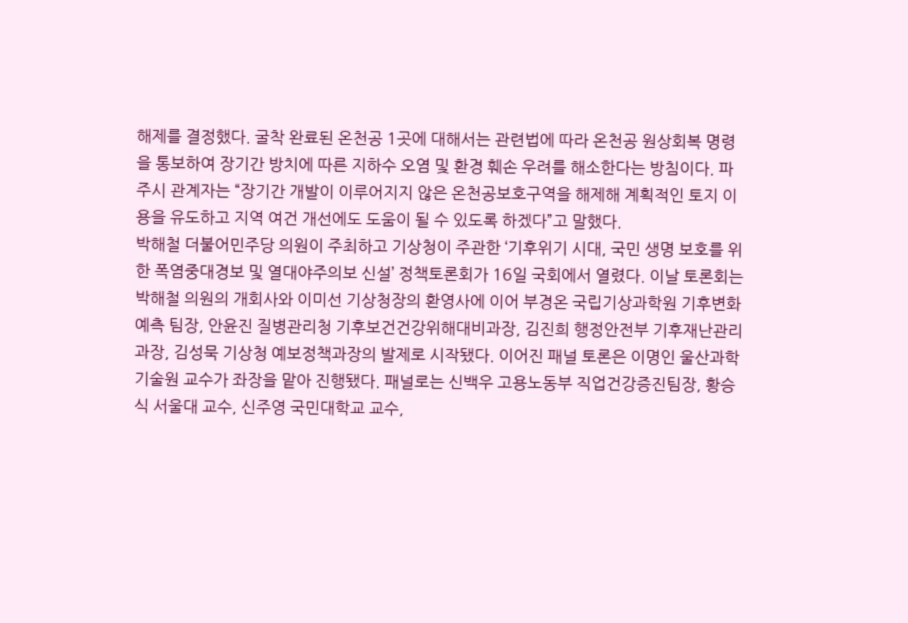해제를 결정했다. 굴착 완료된 온천공 1곳에 대해서는 관련법에 따라 온천공 원상회복 명령을 통보하여 장기간 방치에 따른 지하수 오염 및 환경 훼손 우려를 해소한다는 방침이다. 파주시 관계자는 “장기간 개발이 이루어지지 않은 온천공보호구역을 해제해 계획적인 토지 이용을 유도하고 지역 여건 개선에도 도움이 될 수 있도록 하겠다”고 말했다.
박해철 더불어민주당 의원이 주최하고 기상청이 주관한 ‘기후위기 시대, 국민 생명 보호를 위한 폭염중대경보 및 열대야주의보 신설’ 정책토론회가 16일 국회에서 열렸다. 이날 토론회는 박해철 의원의 개회사와 이미선 기상청장의 환영사에 이어 부경온 국립기상과학원 기후변화예측 팀장, 안윤진 질병관리청 기후보건건강위해대비과장, 김진희 행정안전부 기후재난관리과장, 김성묵 기상청 예보정책과장의 발제로 시작됐다. 이어진 패널 토론은 이명인 울산과학기술원 교수가 좌장을 맡아 진행됐다. 패널로는 신백우 고용노동부 직업건강증진팀장, 황승식 서울대 교수, 신주영 국민대학교 교수,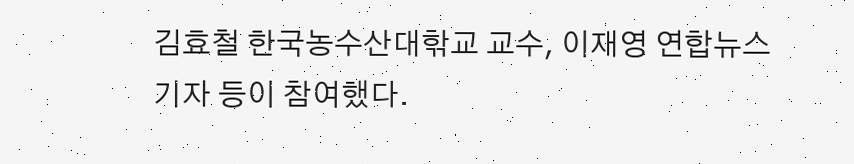김효철 한국농수산대핚교 교수, 이재영 연합뉴스 기자 등이 참여했다.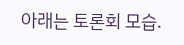아래는 토론회 모습.